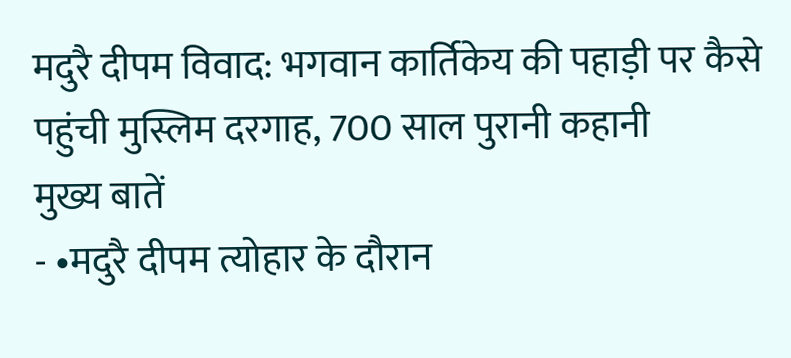मदुरै दीपम विवाद: भगवान कार्तिकेय की पहाड़ी पर कैसे पहुंची मुस्लिम दरगाह, 700 साल पुरानी कहानी
मुख्य बातें
- •मदुरै दीपम त्योहार के दौरान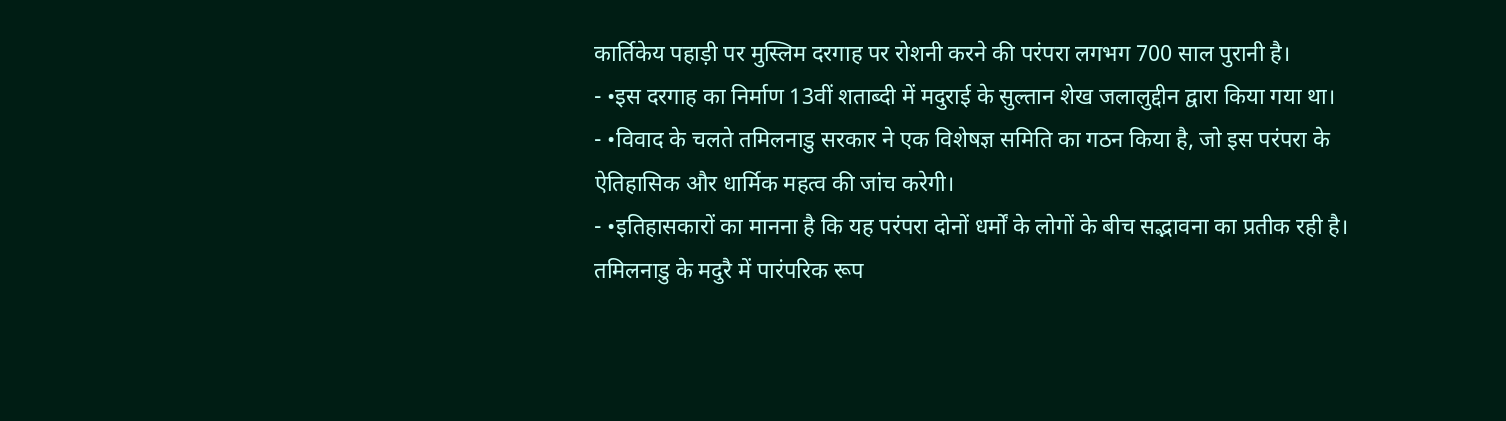कार्तिकेय पहाड़ी पर मुस्लिम दरगाह पर रोशनी करने की परंपरा लगभग 700 साल पुरानी है।
- •इस दरगाह का निर्माण 13वीं शताब्दी में मदुराई के सुल्तान शेख जलालुद्दीन द्वारा किया गया था।
- •विवाद के चलते तमिलनाडु सरकार ने एक विशेषज्ञ समिति का गठन किया है, जो इस परंपरा के ऐतिहासिक और धार्मिक महत्व की जांच करेगी।
- •इतिहासकारों का मानना है कि यह परंपरा दोनों धर्मों के लोगों के बीच सद्भावना का प्रतीक रही है।
तमिलनाडु के मदुरै में पारंपरिक रूप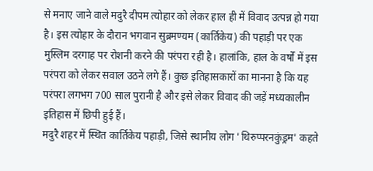से मनाए जाने वाले मदुरै दीपम त्योहार को लेकर हाल ही में विवाद उत्पन्न हो गया है। इस त्योहार के दौरान भगवान सुब्रमण्यम (कार्तिकेय) की पहाड़ी पर एक मुस्लिम दरगाह पर रोशनी करने की परंपरा रही है। हालांकि, हाल के वर्षों में इस परंपरा को लेकर सवाल उठने लगे हैं। कुछ इतिहासकारों का मानना है कि यह परंपरा लगभग 700 साल पुरानी है और इसे लेकर विवाद की जड़ें मध्यकालीन इतिहास में छिपी हुई हैं।
मदुरै शहर में स्थित कार्तिकेय पहाड़ी, जिसे स्थानीय लोग 'थिरुप्परनकुंड्रम' कहते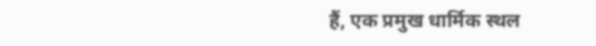हैं, एक प्रमुख धार्मिक स्थल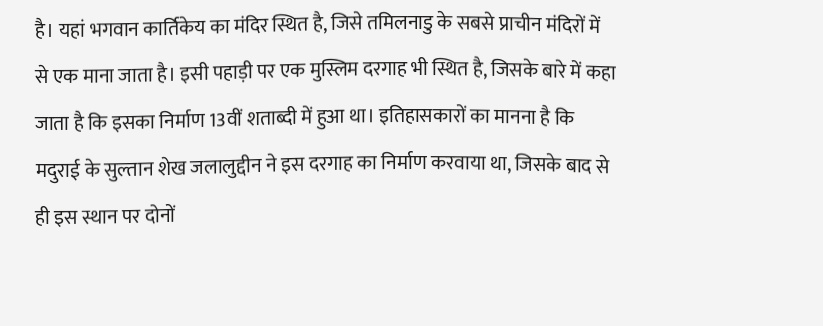है। यहां भगवान कार्तिकेय का मंदिर स्थित है, जिसे तमिलनाडु के सबसे प्राचीन मंदिरों में से एक माना जाता है। इसी पहाड़ी पर एक मुस्लिम दरगाह भी स्थित है, जिसके बारे में कहा जाता है कि इसका निर्माण 13वीं शताब्दी में हुआ था। इतिहासकारों का मानना है कि मदुराई के सुल्तान शेख जलालुद्दीन ने इस दरगाह का निर्माण करवाया था, जिसके बाद से ही इस स्थान पर दोनों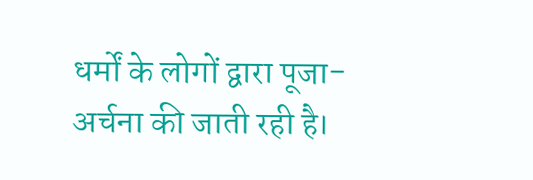धर्मों के लोगों द्वारा पूजा-अर्चना की जाती रही है।